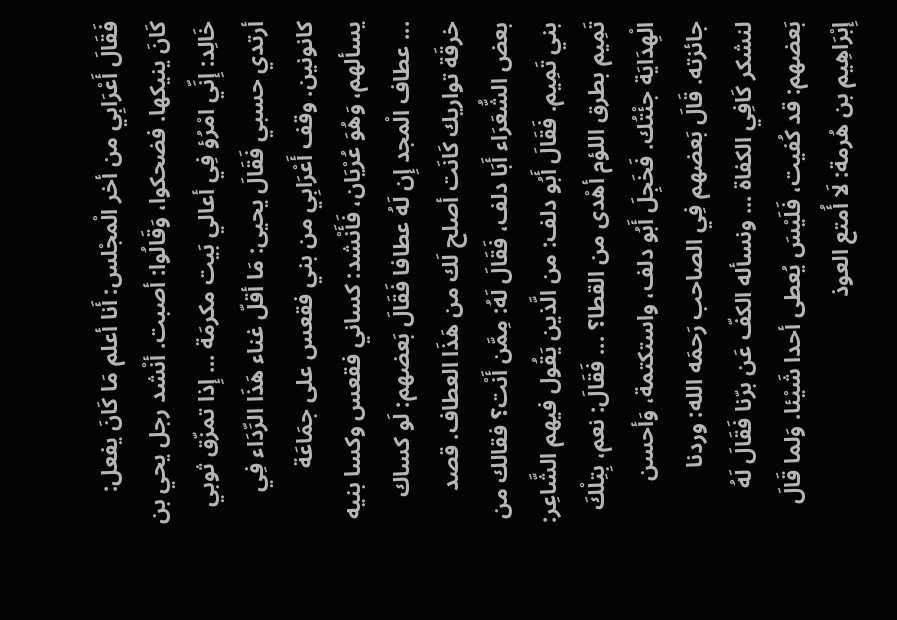فَقَالَ أَعْرَابِي من أخر الْمجْلس: أَنا أعلم مَا كَانَ يفعل: كَانَ ينيكها. فضحكوا، وَقَالُوا: أصبت. أنْشد رجل يحي بن خَالِد: إِنِّي امْرُؤ فِي أعالي بَيت مكرمَة ... إِذا تمزّق ثوبي أرتدي حسبي فَقَالَ يحيى: مَا أقلّ غناء هَذَا الرِّدَاء فِي كانونين. وقف أَعْرَابِي من بني فقعس على جمَاعَة يسألهم، وَهُوَ عُرْيَان، فَأَنْشد: كساني فقعس وكسا بنيه ... عطاف الْمجد إِن لَهُ عطافا فَقَالَ بَعضهم: لَو كساك خرقَة تواريك كَانَت أصلح لَك من هَذَا العطاف. قصد بعض الشُّعَرَاء أَبَا دلف، فَقَالَ لَهُ: مِمَّن أَنْت؟ فقالك من بني تَمِيم. فَقَالَ أَبُو دلف: من الَّذين يَقُول فيهم الشَّاعِر: تَمِيم بطرق اللؤم أهْدى من القطا؟ ... فَقَالَ: نعم، بِتِلْكَ الْهِدَايَة جئْتُك. فَخَجِلَ أَبُو دلف، واستكتمة، وَأحسن جائزته. قَالَ بَعضهم فِي الصاحب رَحمَه الله: وردنا لنشكر كَافِي الكفاة ... ونسأله الكفّ عَن برّنا فَقَالَ لَهُ بَعضهم: قد كُفيت، فَلَيْسَ يُعطى أحدا شَيْئا. وَلما قَالَ إِبْرَاهِيم بن هُرمة: لَا أُمتع العوذ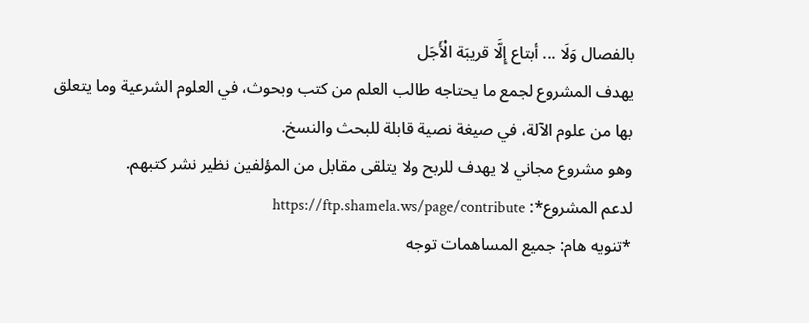بالفصال وَلَا ... أبتاع إِلَّا قريبَة الْأَجَل
يهدف المشروع لجمع ما يحتاجه طالب العلم من كتب وبحوث، في العلوم الشرعية وما يتعلق بها من علوم الآلة، في صيغة نصية قابلة للبحث والنسخ.
وهو مشروع مجاني لا يهدف للربح ولا يتلقى مقابل من المؤلفين نظير نشر كتبهم.
لدعم المشروع*: https://ftp.shamela.ws/page/contribute
*تنويه هام: جميع المساهمات توجه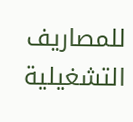للمصاريف التشغيلية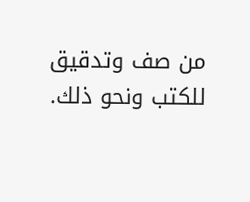من صف وتدقيق للكتب ونحو ذلك.